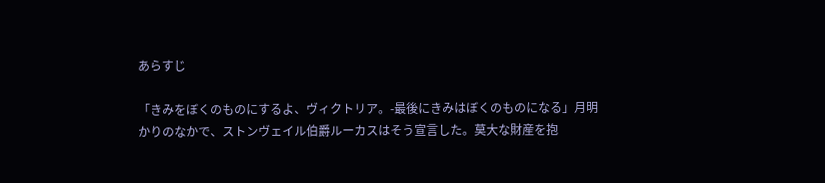あらすじ

「きみをぼくのものにするよ、ヴィクトリア。-最後にきみはぼくのものになる」月明かりのなかで、ストンヴェイル伯爵ルーカスはそう宣言した。莫大な財産を抱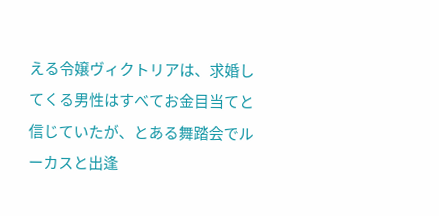える令嬢ヴィクトリアは、求婚してくる男性はすべてお金目当てと信じていたが、とある舞踏会でルーカスと出逢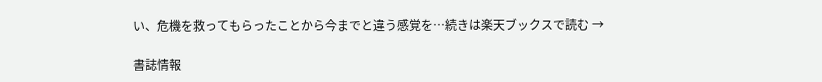い、危機を救ってもらったことから今までと違う感覚を…続きは楽天ブックスで読む →

書誌情報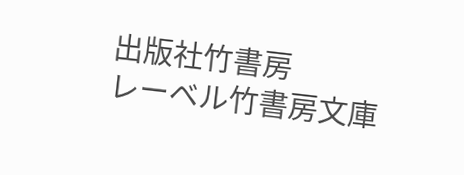出版社竹書房
レーベル竹書房文庫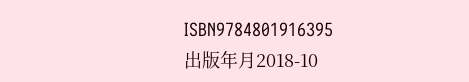ISBN9784801916395
出版年月2018-10